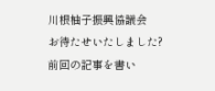川根柚子振興協議会
お待たせいたしました?
前回の記事を書い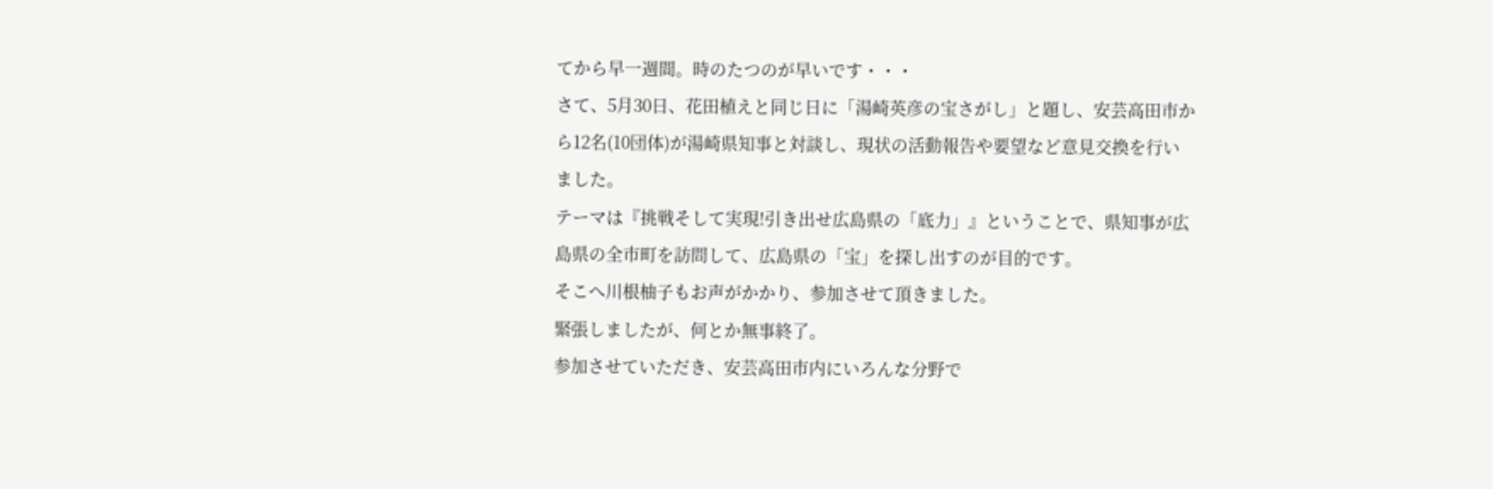てから早一週間。時のたつのが早いです・・・
さて、5月30日、花田植えと同じ日に「湯崎英彦の宝さがし」と題し、安芸高田市から12名(10団体)が湯崎県知事と対談し、現状の活動報告や要望など意見交換を行いました。
テーマは『挑戦そして実現!引き出せ広島県の「底力」』ということで、県知事が広島県の全市町を訪問して、広島県の「宝」を探し出すのが目的です。
そこへ川根柚子もお声がかかり、参加させて頂きました。
緊張しましたが、何とか無事終了。
参加させていただき、安芸高田市内にいろんな分野で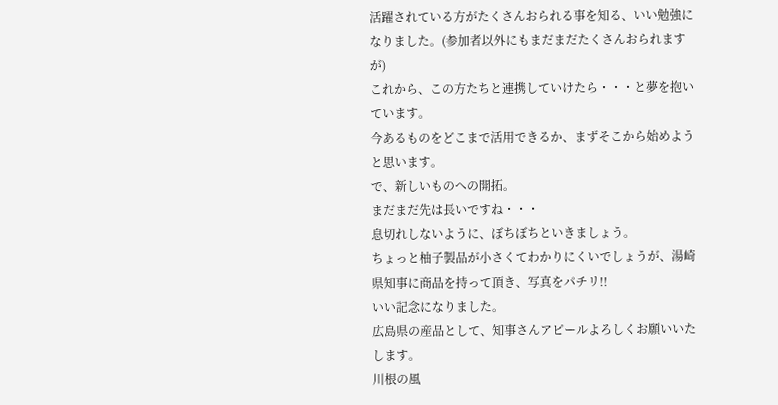活躍されている方がたくさんおられる事を知る、いい勉強になりました。(参加者以外にもまだまだたくさんおられますが)
これから、この方たちと連携していけたら・・・と夢を抱いています。
今あるものをどこまで活用できるか、まずそこから始めようと思います。
で、新しいものへの開拓。
まだまだ先は長いですね・・・
息切れしないように、ぼちぼちといきましょう。
ちょっと柚子製品が小さくてわかりにくいでしょうが、湯崎県知事に商品を持って頂き、写真をパチリ!!
いい記念になりました。
広島県の産品として、知事さんアピールよろしくお願いいたします。
川根の風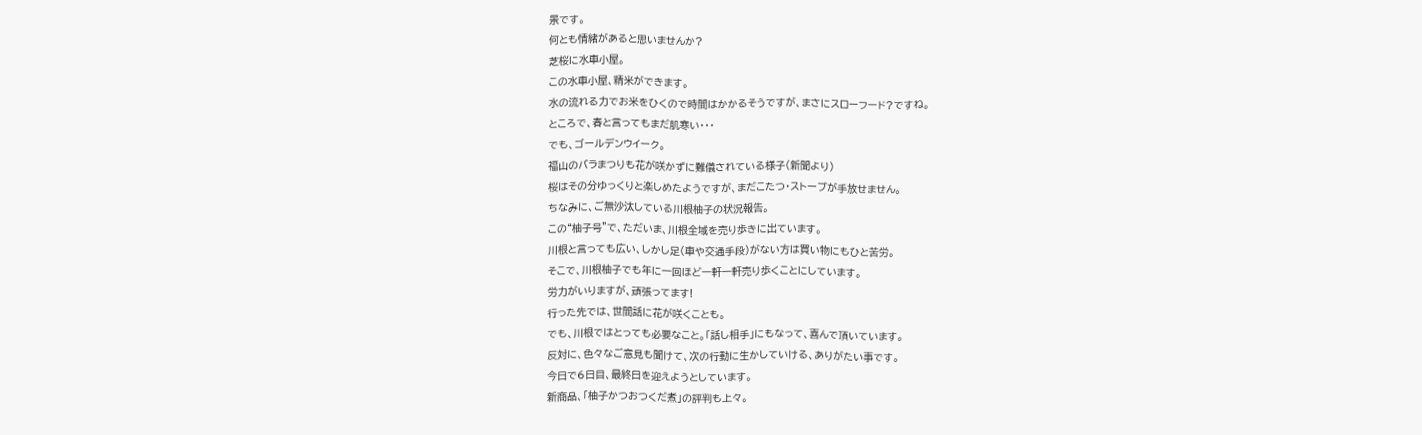景です。
何とも情緒があると思いませんか?
芝桜に水車小屋。
この水車小屋、精米ができます。
水の流れる力でお米をひくので時間はかかるそうですが、まさにスローフード?ですね。
ところで、春と言ってもまだ肌寒い・・・
でも、ゴールデンウイーク。
福山のバラまつりも花が咲かずに難儀されている様子(新聞より)
桜はその分ゆっくりと楽しめたようですが、まだこたつ・ストーブが手放せません。
ちなみに、ご無沙汰している川根柚子の状況報告。
この“柚子号”で、ただいま、川根全域を売り歩きに出ています。
川根と言っても広い、しかし足(車や交通手段)がない方は買い物にもひと苦労。
そこで、川根柚子でも年に一回ほど一軒一軒売り歩くことにしています。
労力がいりますが、頑張ってます!
行った先では、世間話に花が咲くことも。
でも、川根ではとっても必要なこと。「話し相手」にもなって、喜んで頂いています。
反対に、色々なご意見も聞けて、次の行動に生かしていける、ありがたい事です。
今日で6日目、最終日を迎えようとしています。
新商品、「柚子かつおつくだ煮」の評判も上々。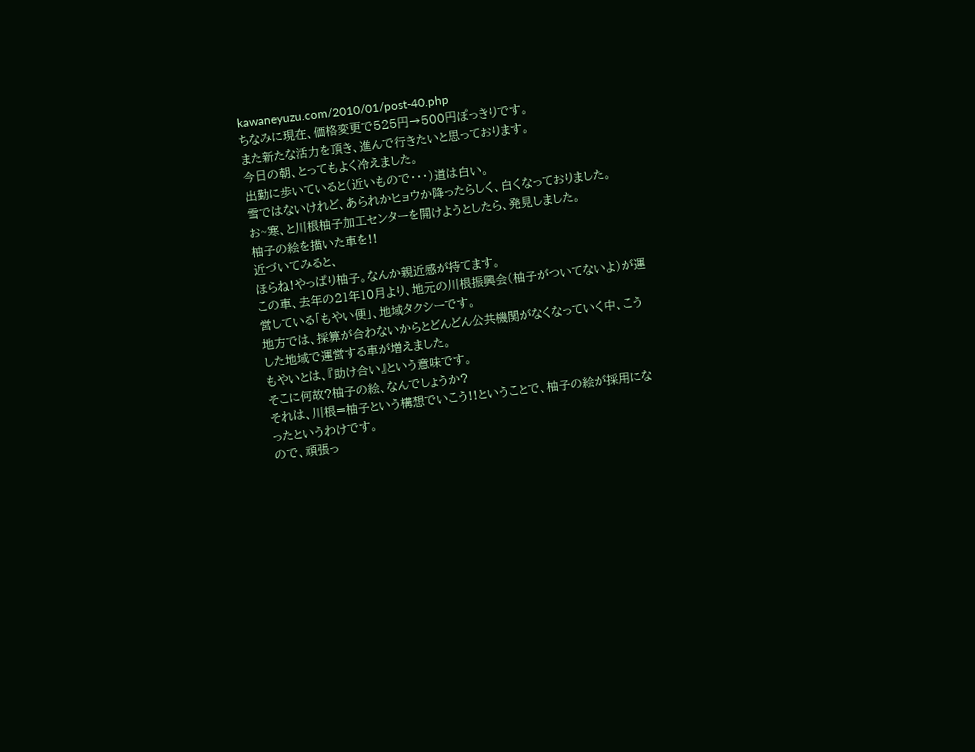kawaneyuzu.com/2010/01/post-40.php
ちなみに現在、価格変更で525円→500円ぽっきりです。
また新たな活力を頂き、進んで行きたいと思っております。
今日の朝、とってもよく冷えました。
出勤に歩いていると(近いもので・・・)道は白い。
雪ではないけれど、あられかヒョウか降ったらしく、白くなっておりました。
お~寒、と川根柚子加工センターを開けようとしたら、発見しました。
柚子の絵を描いた車を!!
近づいてみると、
ほらね!やっぱり柚子。なんか親近感が持てます。
この車、去年の21年10月より、地元の川根振興会(柚子がついてないよ)が運営している「もやい便」、地域タクシーです。
地方では、採算が合わないからとどんどん公共機関がなくなっていく中、こうした地域で運営する車が増えました。
もやいとは、『助け合い』という意味です。
そこに何故?柚子の絵、なんでしょうか?
それは、川根=柚子という構想でいこう!!ということで、柚子の絵が採用になったというわけです。
ので、頑張っ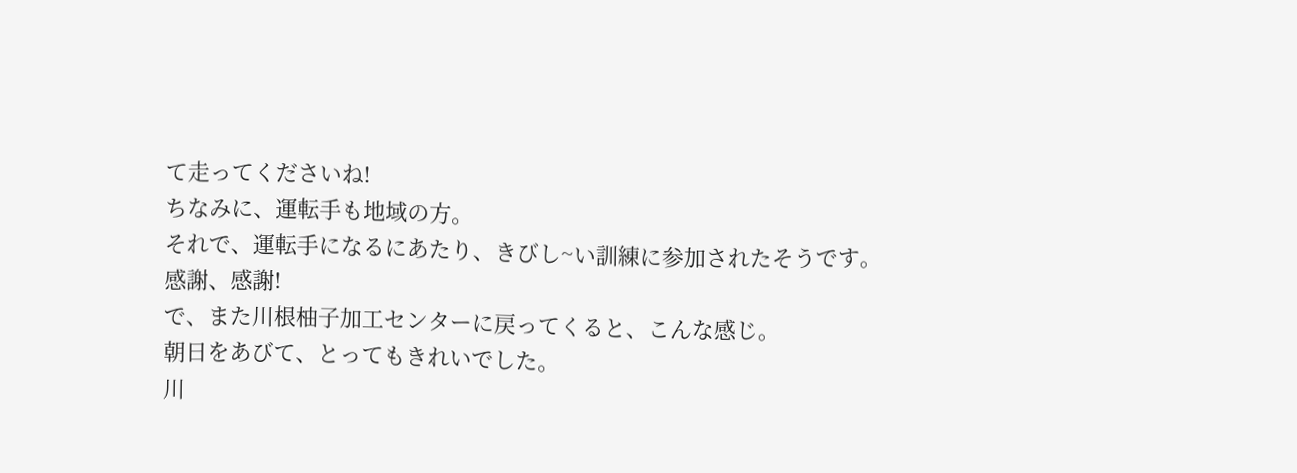て走ってくださいね!
ちなみに、運転手も地域の方。
それで、運転手になるにあたり、きびし~い訓練に参加されたそうです。
感謝、感謝!
で、また川根柚子加工センターに戻ってくると、こんな感じ。
朝日をあびて、とってもきれいでした。
川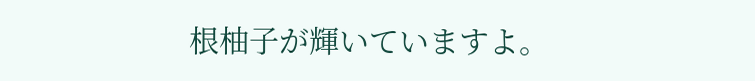根柚子が輝いていますよ。